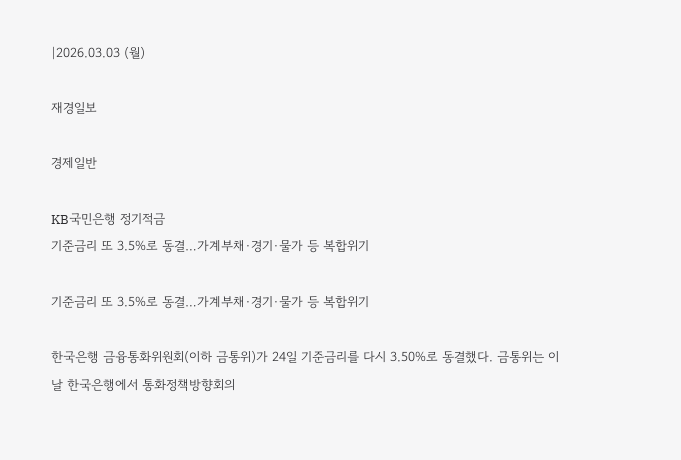|2026.03.03 (월)

재경일보

경제일반

KB국민은행 정기적금
기준금리 또 3.5%로 동결…가계부채·경기·물가 등 복합위기

기준금리 또 3.5%로 동결…가계부채·경기·물가 등 복합위기

한국은행 금융통화위원회(이하 금통위)가 24일 기준금리를 다시 3.50%로 동결했다. 금통위는 이날 한국은행에서 통화정책방향회의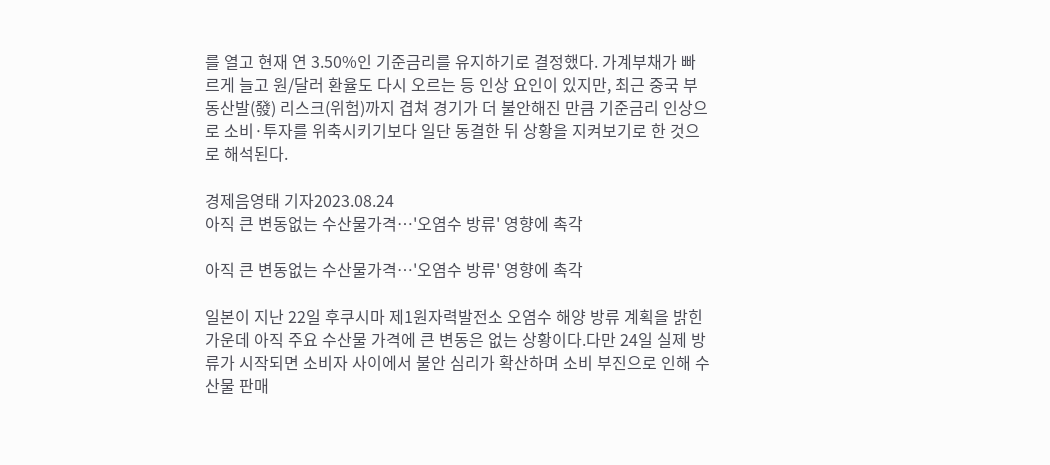를 열고 현재 연 3.50%인 기준금리를 유지하기로 결정했다. 가계부채가 빠르게 늘고 원/달러 환율도 다시 오르는 등 인상 요인이 있지만, 최근 중국 부동산발(發) 리스크(위험)까지 겹쳐 경기가 더 불안해진 만큼 기준금리 인상으로 소비·투자를 위축시키기보다 일단 동결한 뒤 상황을 지켜보기로 한 것으로 해석된다.

경제음영태 기자2023.08.24
아직 큰 변동없는 수산물가격…'오염수 방류' 영향에 촉각

아직 큰 변동없는 수산물가격…'오염수 방류' 영향에 촉각

일본이 지난 22일 후쿠시마 제1원자력발전소 오염수 해양 방류 계획을 밝힌 가운데 아직 주요 수산물 가격에 큰 변동은 없는 상황이다.다만 24일 실제 방류가 시작되면 소비자 사이에서 불안 심리가 확산하며 소비 부진으로 인해 수산물 판매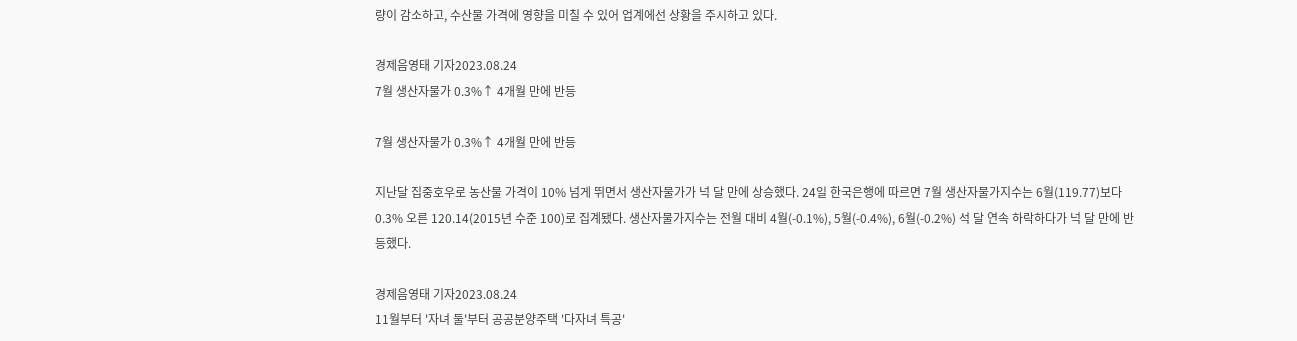량이 감소하고, 수산물 가격에 영향을 미칠 수 있어 업계에선 상황을 주시하고 있다.

경제음영태 기자2023.08.24
7월 생산자물가 0.3%↑ 4개월 만에 반등

7월 생산자물가 0.3%↑ 4개월 만에 반등

지난달 집중호우로 농산물 가격이 10% 넘게 뛰면서 생산자물가가 넉 달 만에 상승했다. 24일 한국은행에 따르면 7월 생산자물가지수는 6월(119.77)보다 0.3% 오른 120.14(2015년 수준 100)로 집계됐다. 생산자물가지수는 전월 대비 4월(-0.1%), 5월(-0.4%), 6월(-0.2%) 석 달 연속 하락하다가 넉 달 만에 반등했다.

경제음영태 기자2023.08.24
11월부터 '자녀 둘'부터 공공분양주택 '다자녀 특공'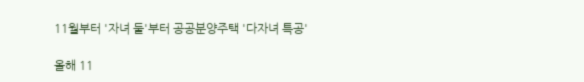11월부터 '자녀 둘'부터 공공분양주택 '다자녀 특공'

올해 11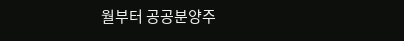월부터 공공분양주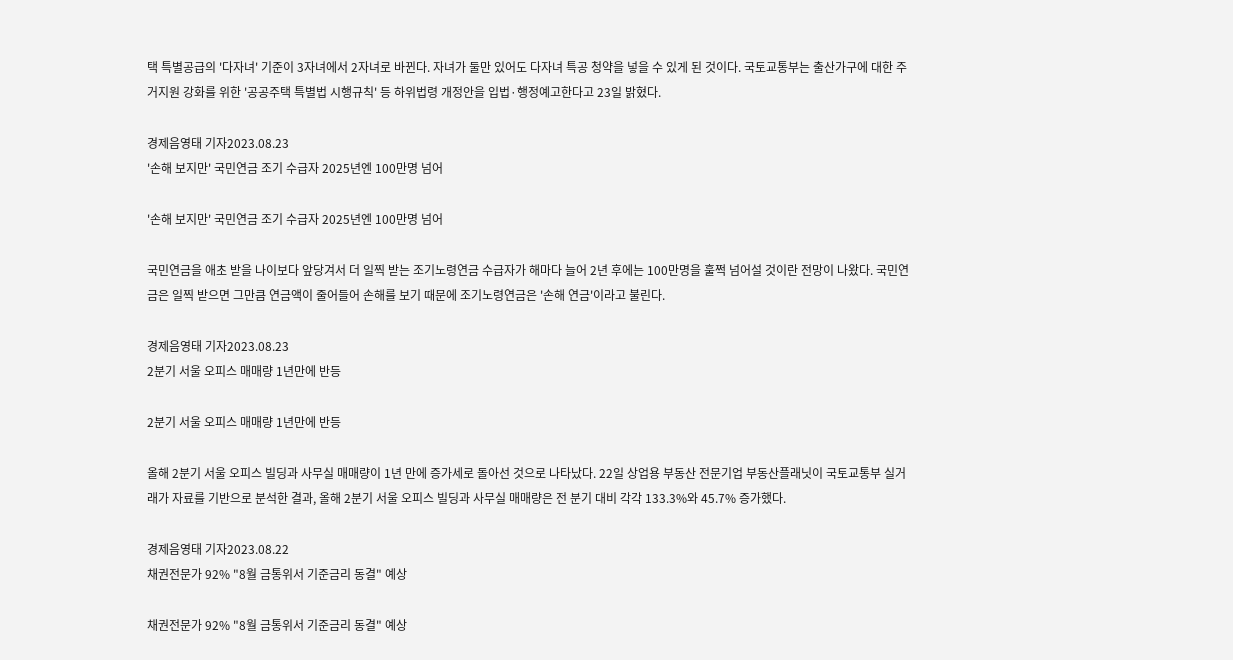택 특별공급의 '다자녀' 기준이 3자녀에서 2자녀로 바뀐다. 자녀가 둘만 있어도 다자녀 특공 청약을 넣을 수 있게 된 것이다. 국토교통부는 출산가구에 대한 주거지원 강화를 위한 '공공주택 특별법 시행규칙' 등 하위법령 개정안을 입법·행정예고한다고 23일 밝혔다.

경제음영태 기자2023.08.23
'손해 보지만' 국민연금 조기 수급자 2025년엔 100만명 넘어

'손해 보지만' 국민연금 조기 수급자 2025년엔 100만명 넘어

국민연금을 애초 받을 나이보다 앞당겨서 더 일찍 받는 조기노령연금 수급자가 해마다 늘어 2년 후에는 100만명을 훌쩍 넘어설 것이란 전망이 나왔다. 국민연금은 일찍 받으면 그만큼 연금액이 줄어들어 손해를 보기 때문에 조기노령연금은 '손해 연금'이라고 불린다.

경제음영태 기자2023.08.23
2분기 서울 오피스 매매량 1년만에 반등

2분기 서울 오피스 매매량 1년만에 반등

올해 2분기 서울 오피스 빌딩과 사무실 매매량이 1년 만에 증가세로 돌아선 것으로 나타났다. 22일 상업용 부동산 전문기업 부동산플래닛이 국토교통부 실거래가 자료를 기반으로 분석한 결과, 올해 2분기 서울 오피스 빌딩과 사무실 매매량은 전 분기 대비 각각 133.3%와 45.7% 증가했다.

경제음영태 기자2023.08.22
채권전문가 92% "8월 금통위서 기준금리 동결" 예상

채권전문가 92% "8월 금통위서 기준금리 동결" 예상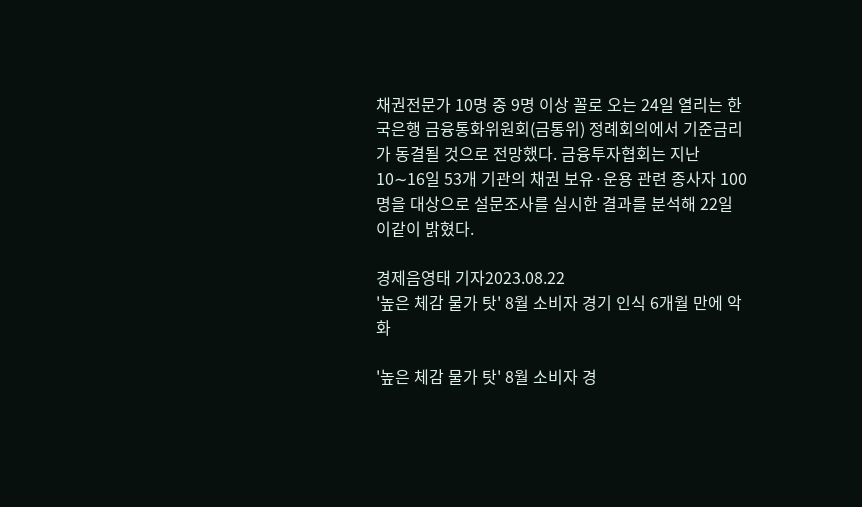채권전문가 10명 중 9명 이상 꼴로 오는 24일 열리는 한국은행 금융통화위원회(금통위) 정례회의에서 기준금리가 동결될 것으로 전망했다. 금융투자협회는 지난 10∼16일 53개 기관의 채권 보유·운용 관련 종사자 100명을 대상으로 설문조사를 실시한 결과를 분석해 22일 이같이 밝혔다.

경제음영태 기자2023.08.22
'높은 체감 물가 탓' 8월 소비자 경기 인식 6개월 만에 악화

'높은 체감 물가 탓' 8월 소비자 경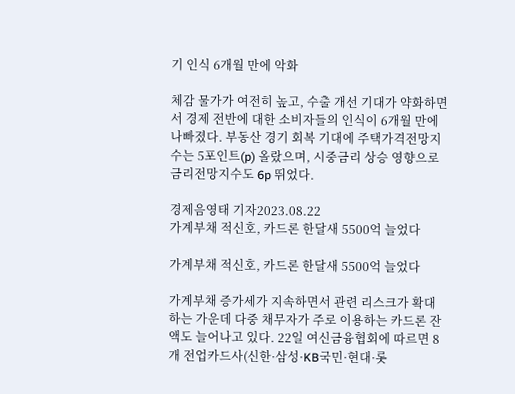기 인식 6개월 만에 악화

체감 물가가 여전히 높고, 수출 개선 기대가 약화하면서 경제 전반에 대한 소비자들의 인식이 6개월 만에 나빠졌다. 부동산 경기 회복 기대에 주택가격전망지수는 5포인트(p) 올랐으며, 시중금리 상승 영향으로 금리전망지수도 6p 뛰었다.

경제음영태 기자2023.08.22
가계부채 적신호, 카드론 한달새 5500억 늘었다

가계부채 적신호, 카드론 한달새 5500억 늘었다

가계부채 증가세가 지속하면서 관련 리스크가 확대하는 가운데 다중 채무자가 주로 이용하는 카드론 잔액도 늘어나고 있다. 22일 여신금융협회에 따르면 8개 전업카드사(신한·삼성·KB국민·현대·롯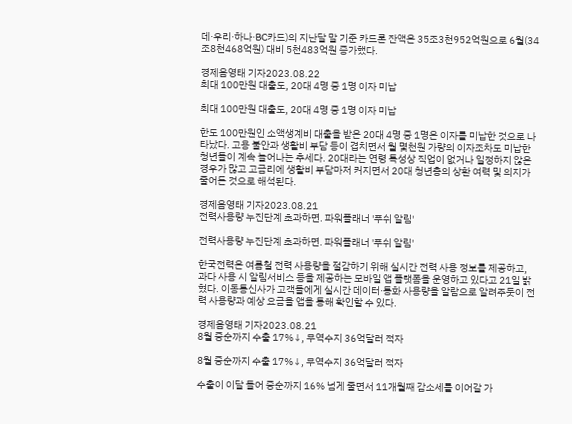데·우리·하나·BC카드)의 지난달 말 기준 카드론 잔액은 35조3천952억원으로 6월(34조8천468억원) 대비 5천483억원 증가했다.

경제음영태 기자2023.08.22
최대 100만원 대출도, 20대 4명 중 1명 이자 미납

최대 100만원 대출도, 20대 4명 중 1명 이자 미납

한도 100만원인 소액생계비 대출을 받은 20대 4명 중 1명은 이자를 미납한 것으로 나타났다. 고용 불안과 생활비 부담 등이 겹치면서 월 몇천원 가량의 이자조차도 미납한 청년들이 계속 늘어나는 추세다. 20대라는 연령 특성상 직업이 없거나 일정하지 않은 경우가 많고 고금리에 생활비 부담마저 커지면서 20대 청년층의 상환 여력 및 의지가 줄어든 것으로 해석된다.

경제음영태 기자2023.08.21
전력사용량 누진단계 초과하면. 파워플래너 '푸쉬 알림'

전력사용량 누진단계 초과하면. 파워플래너 '푸쉬 알림'

한국전력은 여름철 전력 사용량을 절감하기 위해 실시간 전력 사용 정보를 제공하고, 과다 사용 시 알림서비스 등을 제공하는 모바일 앱 플랫폼을 운영하고 있다고 21일 밝혔다. 이동통신사가 고객들에게 실시간 데이터·통화 사용량을 알람으로 알려주듯이 전력 사용량과 예상 요금을 앱을 통해 확인할 수 있다.

경제음영태 기자2023.08.21
8월 중순까지 수출 17%↓, 무역수지 36억달러 적자

8월 중순까지 수출 17%↓, 무역수지 36억달러 적자

수출이 이달 들어 중순까지 16% 넘게 줄면서 11개월째 감소세를 이어갈 가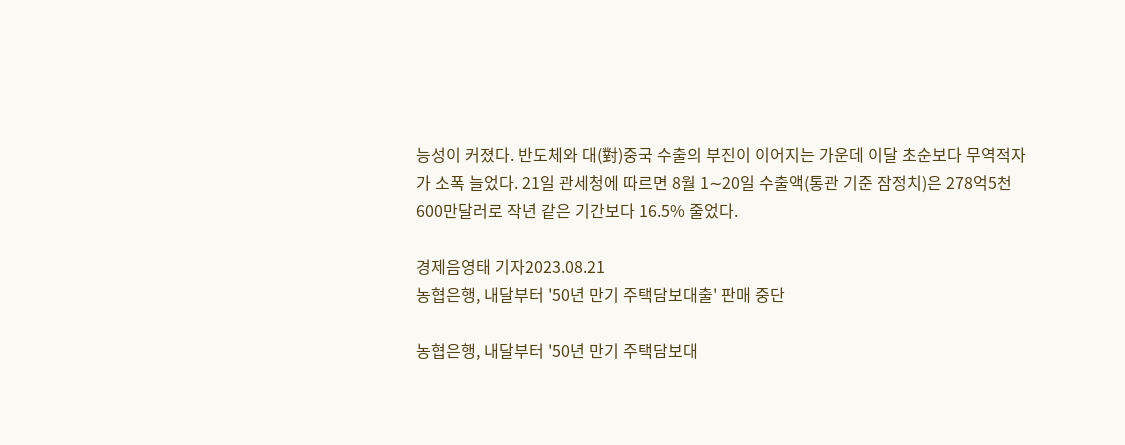능성이 커졌다. 반도체와 대(對)중국 수출의 부진이 이어지는 가운데 이달 초순보다 무역적자가 소폭 늘었다. 21일 관세청에 따르면 8월 1∼20일 수출액(통관 기준 잠정치)은 278억5천600만달러로 작년 같은 기간보다 16.5% 줄었다.

경제음영태 기자2023.08.21
농협은행, 내달부터 '50년 만기 주택담보대출' 판매 중단

농협은행, 내달부터 '50년 만기 주택담보대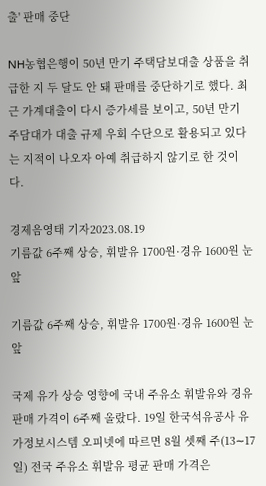출' 판매 중단

NH농협은행이 50년 만기 주택담보대출 상품을 취급한 지 두 달도 안 돼 판매를 중단하기로 했다. 최근 가계대출이 다시 증가세를 보이고, 50년 만기 주담대가 대출 규제 우회 수단으로 활용되고 있다는 지적이 나오자 아예 취급하지 않기로 한 것이다.

경제음영태 기자2023.08.19
기름값 6주째 상승, 휘발유 1700원·경유 1600원 눈앞

기름값 6주째 상승, 휘발유 1700원·경유 1600원 눈앞

국제 유가 상승 영향에 국내 주유소 휘발유와 경유 판매 가격이 6주째 올랐다. 19일 한국석유공사 유가정보시스템 오피넷에 따르면 8월 셋째 주(13∼17일) 전국 주유소 휘발유 평균 판매 가격은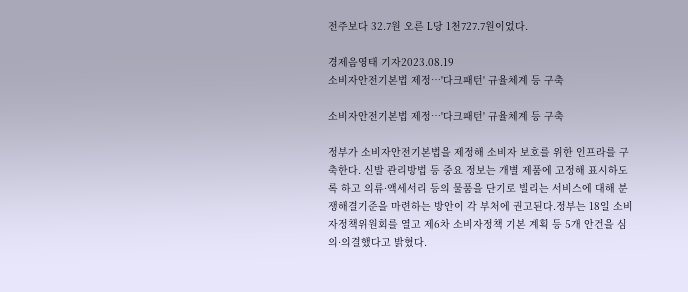전주보다 32.7원 오른 L당 1천727.7원이었다.

경제음영태 기자2023.08.19
소비자안전기본법 제정…'다크패턴' 규율체계 등 구축

소비자안전기본법 제정…'다크패턴' 규율체계 등 구축

정부가 소비자안전기본법을 제정해 소비자 보호를 위한 인프라를 구축한다. 신발 관리방법 등 중요 정보는 개별 제품에 고정해 표시하도록 하고 의류·액세서리 등의 물품을 단기로 빌리는 서비스에 대해 분쟁해결기준을 마련하는 방안이 각 부처에 권고된다.정부는 18일 소비자정책위원회를 열고 제6차 소비자정책 기본 계획 등 5개 안건을 심의·의결했다고 밝혔다.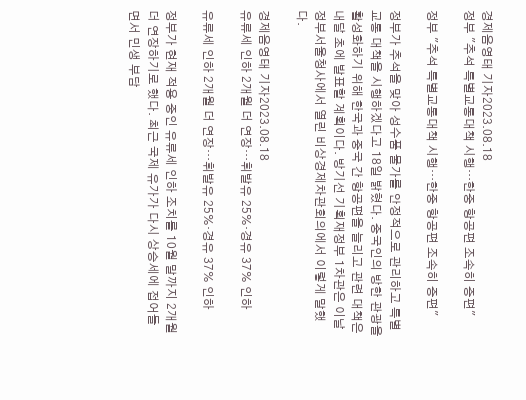경제음영태 기자2023.08.18
정부 "추석 특별교통대책 시행…한중 항공편 조속히 증편"

정부 "추석 특별교통대책 시행…한중 항공편 조속히 증편"

정부가 추석을 맞아 성수품 물가를 안정적으로 관리하고 특별 교통 대책을 시행하겠다고 18일 밝혔다. 중국인의 방한 관광을 활성화하기 위해 한국과 중국 간 항공편을 늘리고 관련 대책은 내달 초에 발표할 계획이다. 방기선 기획재정부 1차관은 이날 정부서울청사에서 열린 비상경제차관회의에서 이렇게 말했다.

경제음영태 기자2023.08.18
유류세 인하 2개월 더 연장…휘발유 25%·경유 37% 인하

유류세 인하 2개월 더 연장…휘발유 25%·경유 37% 인하

정부가 현재 적용 중인 유류세 인하 조치를 10월 말까지 2개월 더 연장하기로 했다. 최근 국제 유가가 다시 상승세에 접어들면서 민생 부담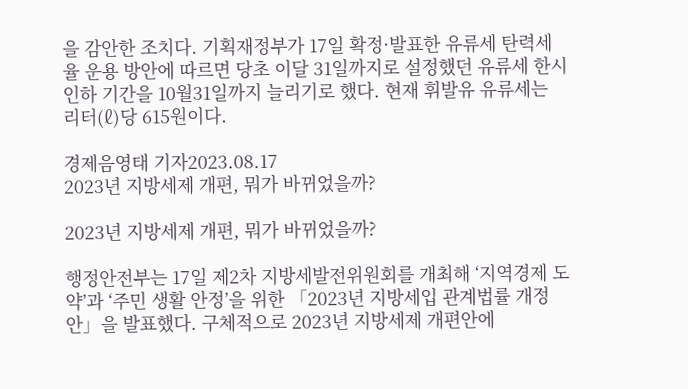을 감안한 조치다. 기획재정부가 17일 확정·발표한 유류세 탄력세율 운용 방안에 따르면 당초 이달 31일까지로 설정했던 유류세 한시 인하 기간을 10월31일까지 늘리기로 했다. 현재 휘발유 유류세는 리터(ℓ)당 615원이다.

경제음영태 기자2023.08.17
2023년 지방세제 개편, 뭐가 바뀌었을까?

2023년 지방세제 개편, 뭐가 바뀌었을까?

행정안전부는 17일 제2차 지방세발전위원회를 개최해 ‘지역경제 도약’과 ‘주민 생활 안정’을 위한 「2023년 지방세입 관계법률 개정안」을 발표했다. 구체적으로 2023년 지방세제 개편안에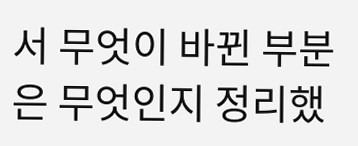서 무엇이 바뀐 부분은 무엇인지 정리했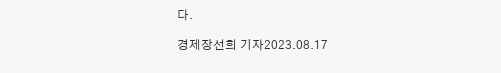다.

경제장선희 기자2023.08.17